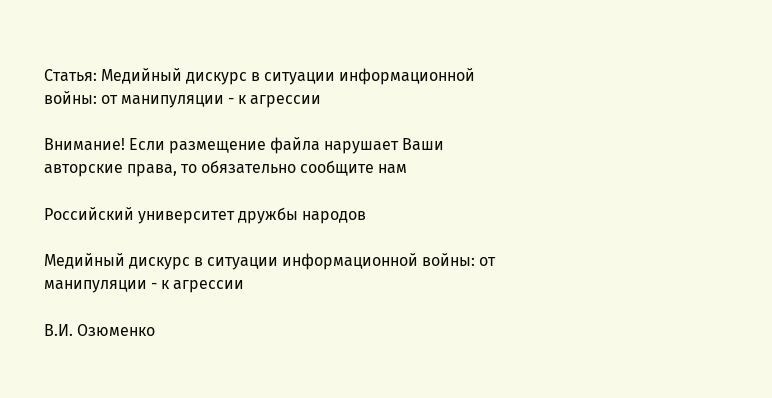Статья: Медийный дискурс в ситуации информационной войны: от манипуляции - к агрессии

Внимание! Если размещение файла нарушает Ваши авторские права, то обязательно сообщите нам

Российский университет дружбы народов

Медийный дискурс в ситуации информационной войны: от манипуляции - к агрессии

В.И. Озюменко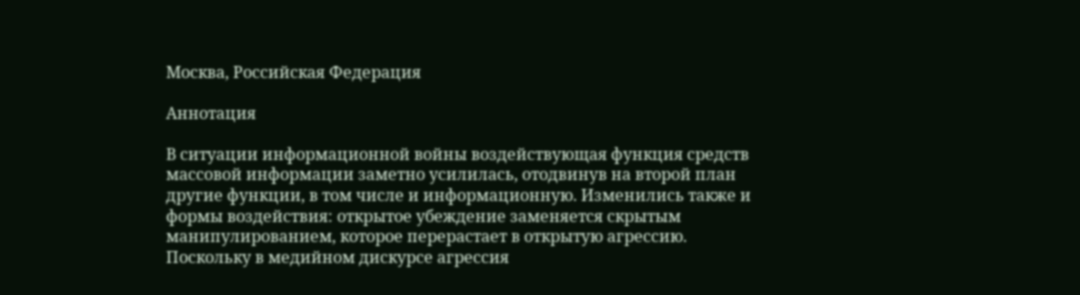Москва, Российская Федерация

Аннотация

В ситуации информационной войны воздействующая функция средств массовой информации заметно усилилась, отодвинув на второй план другие функции, в том числе и информационную. Изменились также и формы воздействия: открытое убеждение заменяется скрытым манипулированием, которое перерастает в открытую агрессию. Поскольку в медийном дискурсе агрессия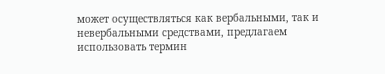может осуществляться как вербальными, так и невербальными средствами, предлагаем использовать термин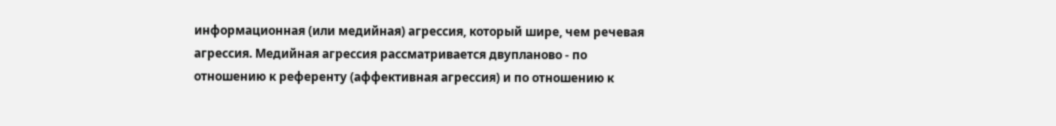информационная (или медийная) агрессия, который шире, чем речевая агрессия. Медийная агрессия рассматривается двупланово - по отношению к референту (аффективная агрессия) и по отношению к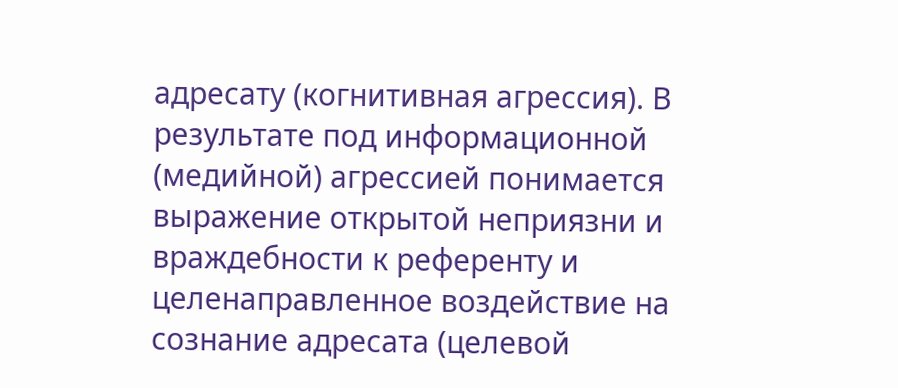адресату (когнитивная агрессия). В результате под информационной (медийной) агрессией понимается выражение открытой неприязни и враждебности к референту и целенаправленное воздействие на сознание адресата (целевой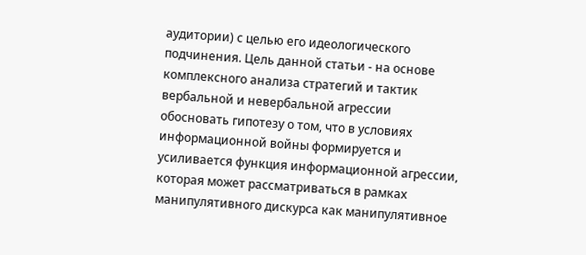аудитории) с целью его идеологического подчинения. Цель данной статьи - на основе комплексного анализа стратегий и тактик вербальной и невербальной агрессии обосновать гипотезу о том, что в условиях информационной войны формируется и усиливается функция информационной агрессии, которая может рассматриваться в рамках манипулятивного дискурса как манипулятивное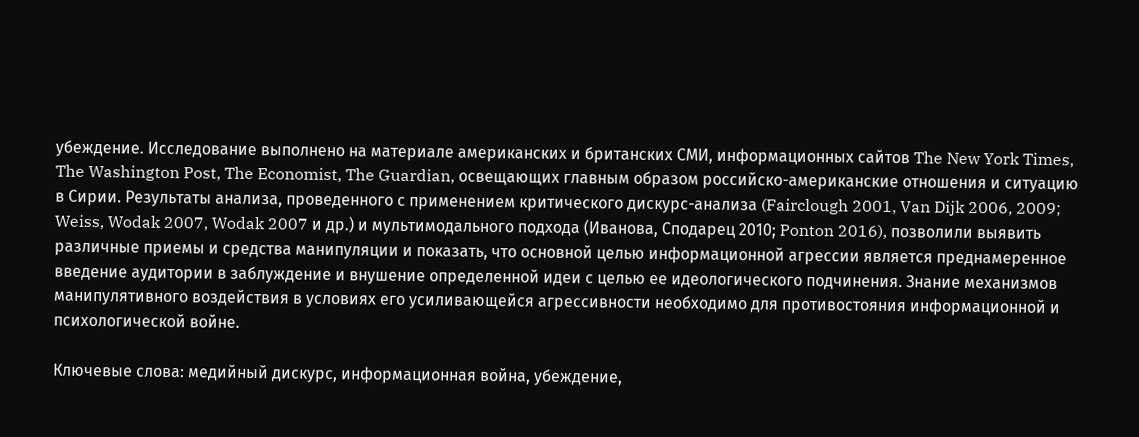убеждение. Исследование выполнено на материале американских и британских СМИ, информационных сайтов The New York Times, The Washington Post, The Economist, The Guardian, освещающих главным образом российско-американские отношения и ситуацию в Сирии. Результаты анализа, проведенного с применением критического дискурс-анализа (Fairclough 2001, Van Dijk 2006, 2009; Weiss, Wodak 2007, Wodak 2007 и др.) и мультимодального подхода (Иванова, Сподарец 2010; Ponton 2016), позволили выявить различные приемы и средства манипуляции и показать, что основной целью информационной агрессии является преднамеренное введение аудитории в заблуждение и внушение определенной идеи с целью ее идеологического подчинения. Знание механизмов манипулятивного воздействия в условиях его усиливающейся агрессивности необходимо для противостояния информационной и психологической войне.

Ключевые слова: медийный дискурс, информационная война, убеждение,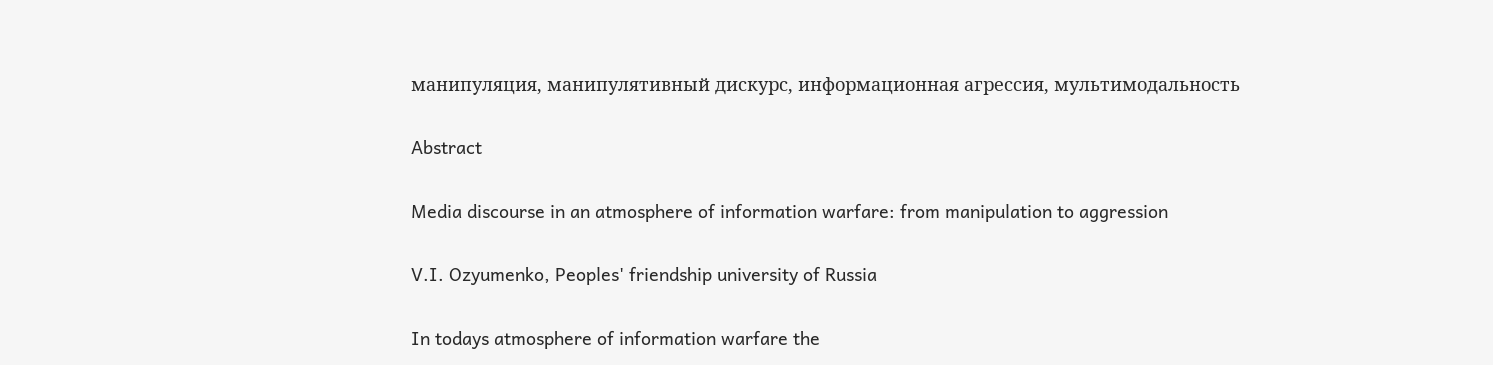манипуляция, манипулятивный дискурс, информационная агрессия, мультимодальность

Abstract

Media discourse in an atmosphere of information warfare: from manipulation to aggression

V.I. Ozyumenko, Peoples' friendship university of Russia

In todays atmosphere of information warfare the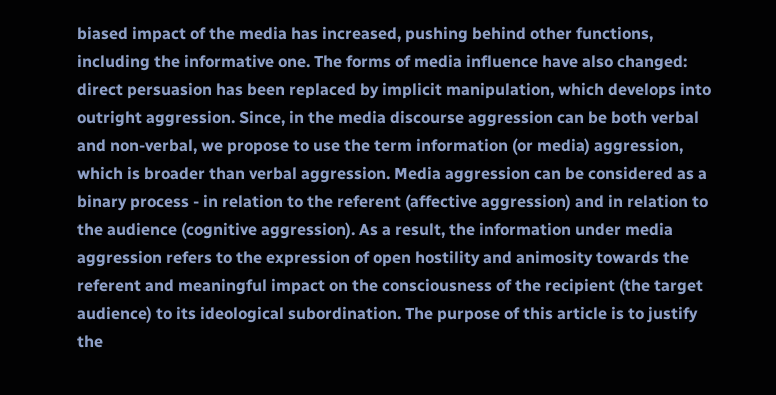biased impact of the media has increased, pushing behind other functions, including the informative one. The forms of media influence have also changed: direct persuasion has been replaced by implicit manipulation, which develops into outright aggression. Since, in the media discourse aggression can be both verbal and non-verbal, we propose to use the term information (or media) aggression, which is broader than verbal aggression. Media aggression can be considered as a binary process - in relation to the referent (affective aggression) and in relation to the audience (cognitive aggression). As a result, the information under media aggression refers to the expression of open hostility and animosity towards the referent and meaningful impact on the consciousness of the recipient (the target audience) to its ideological subordination. The purpose of this article is to justify the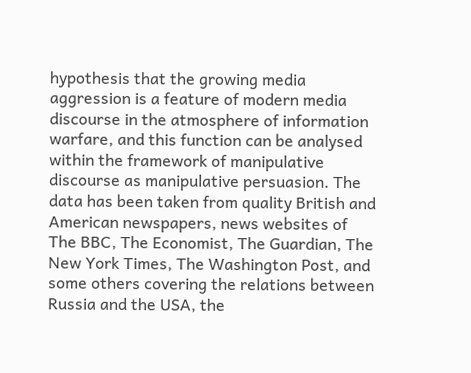hypothesis that the growing media aggression is a feature of modern media discourse in the atmosphere of information warfare, and this function can be analysed within the framework of manipulative discourse as manipulative persuasion. The data has been taken from quality British and American newspapers, news websites of The BBC, The Economist, The Guardian, The New York Times, The Washington Post, and some others covering the relations between Russia and the USA, the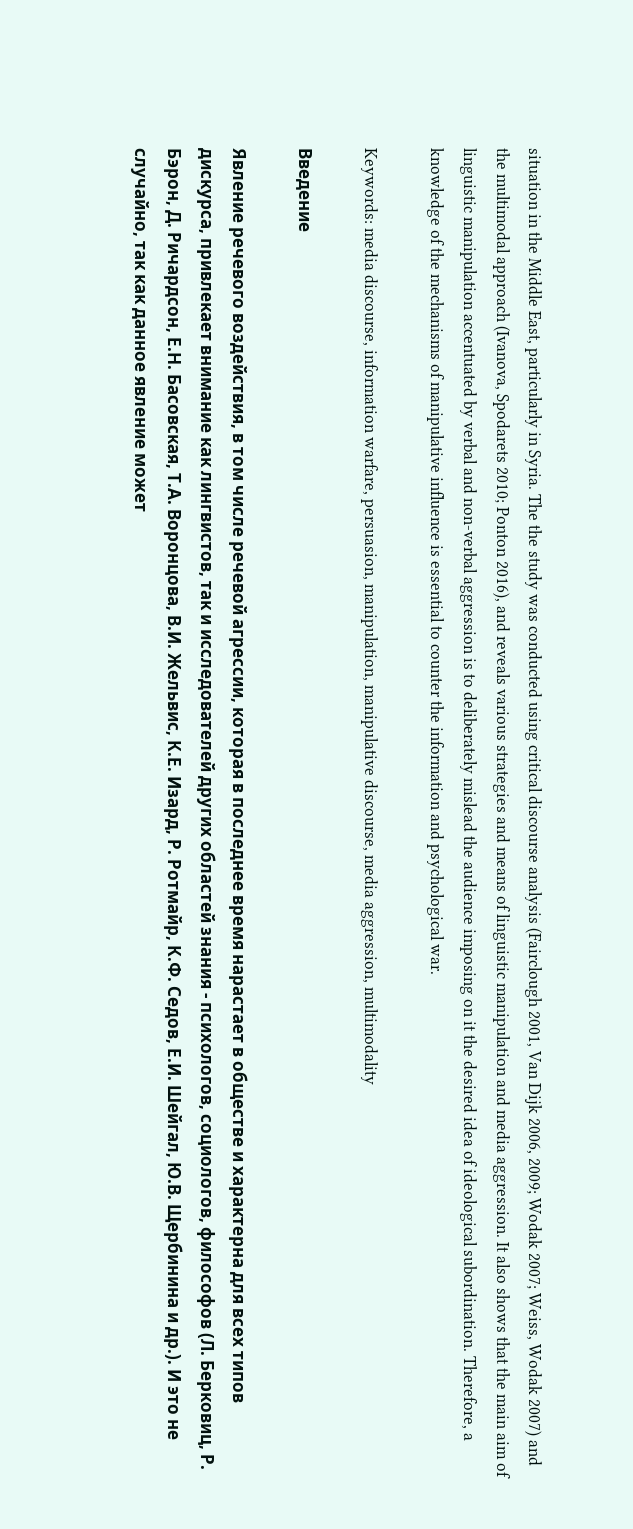situation in the Middle East, particularly in Syria. The the study was conducted using critical discourse analysis (Fairclough 2001, Van Dijk 2006, 2009; Wodak 2007; Weiss, Wodak 2007) and the multimodal approach (Ivanova, Spodarets 2010; Ponton 2016), and reveals various strategies and means of linguistic manipulation and media aggression. It also shows that the main aim of linguistic manipulation accentuated by verbal and non-verbal aggression is to deliberately mislead the audience imposing on it the desired idea of ideological subordination. Therefore, a knowledge of the mechanisms of manipulative influence is essential to counter the information and psychological war.

Keywords: media discourse, information warfare, persuasion, manipulation, manipulative discourse, media aggression, multimodality

Введение

Явление речевого воздействия, в том числе речевой агрессии, которая в последнее время нарастает в обществе и характерна для всех типов дискурса, привлекает внимание как лингвистов, так и исследователей других областей знания - психологов, социологов, философов (Л. Берковиц, Р. Бэрон, Д. Ричардсон, Е.Н. Басовская, Т.А. Воронцова, В.И. Жельвис, К.Е. Изард, Р. Ротмайр, К.Ф. Седов, Е.И. Шейгал, Ю.В. Щербинина и др.). И это не случайно, так как данное явление может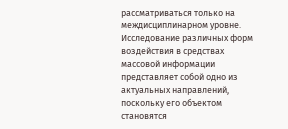рассматриваться только на междисциплинарном уровне. Исследование различных форм воздействия в средствах массовой информации представляет собой одно из актуальных направлений, поскольку его объектом становятся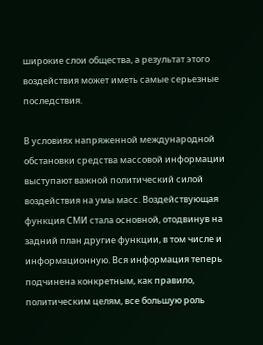широкие слои общества, а результат этого воздействия может иметь самые серьезные последствия.

В условиях напряженной международной обстановки средства массовой информации выступают важной политический силой воздействия на умы масс. Воздействующая функция СМИ стала основной, отодвинув на задний план другие функции, в том числе и информационную. Вся информация теперь подчинена конкретным, как правило, политическим целям, все большую роль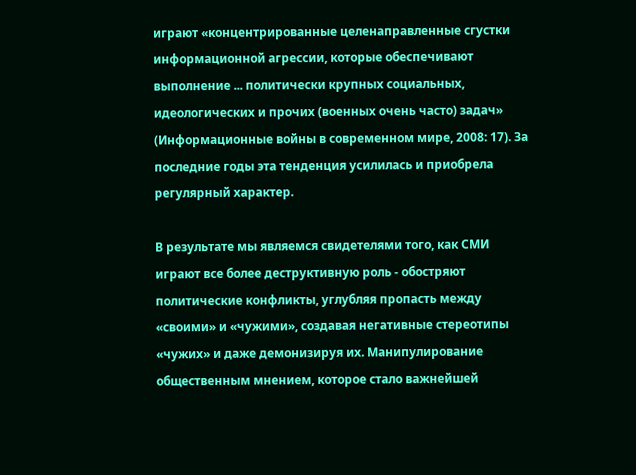играют «концентрированные целенаправленные сгустки информационной агрессии, которые обеспечивают выполнение ... политически крупных социальных, идеологических и прочих (военных очень часто) задач» (Информационные войны в современном мире, 2008: 17). За последние годы эта тенденция усилилась и приобрела регулярный характер.

В результате мы являемся свидетелями того, как СМИ играют все более деструктивную роль - обостряют политические конфликты, углубляя пропасть между «своими» и «чужими», создавая негативные стереотипы «чужих» и даже демонизируя их. Манипулирование общественным мнением, которое стало важнейшей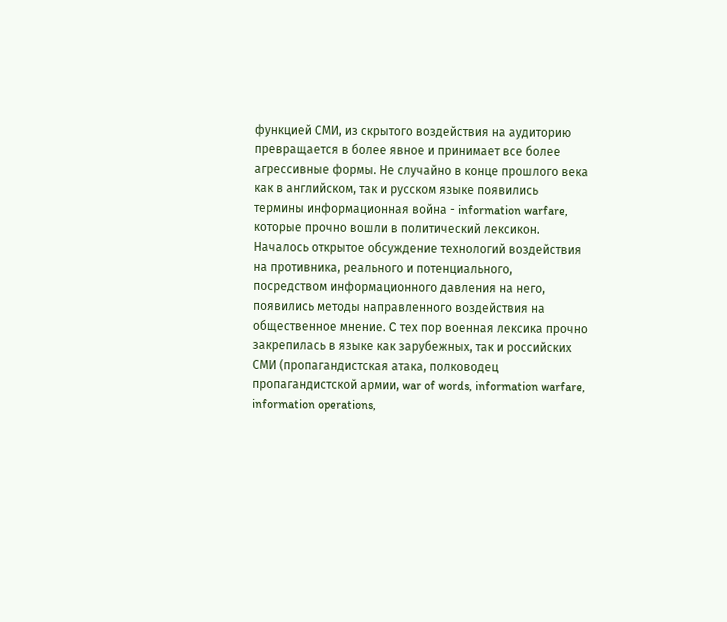функцией СМИ, из скрытого воздействия на аудиторию превращается в более явное и принимает все более агрессивные формы. Не случайно в конце прошлого века как в английском, так и русском языке появились термины информационная война - information warfare, которые прочно вошли в политический лексикон. Началось открытое обсуждение технологий воздействия на противника, реального и потенциального, посредством информационного давления на него, появились методы направленного воздействия на общественное мнение. C тех пор военная лексика прочно закрепилась в языке как зарубежных, так и российских СМИ (пропагандистская атака, полководец пропагандистской армии, war of words, information warfare, information operations,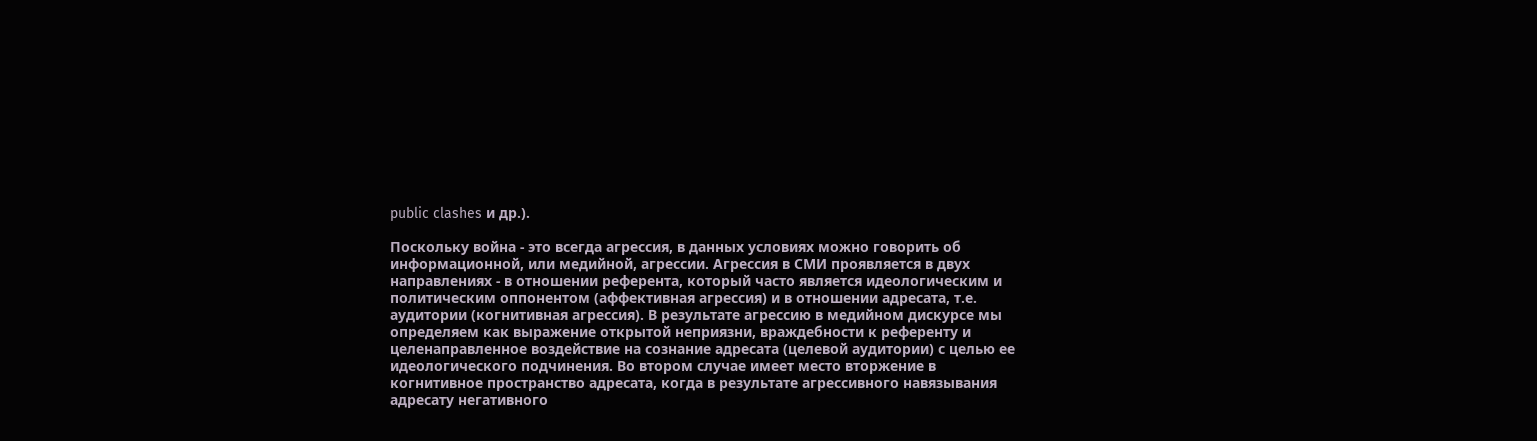public clashes и др.).

Поскольку война - это всегда агрессия, в данных условиях можно говорить об информационной, или медийной, агрессии. Агрессия в СМИ проявляется в двух направлениях - в отношении референта, который часто является идеологическим и политическим оппонентом (аффективная агрессия) и в отношении адресата, т.е. аудитории (когнитивная агрессия). В результате агрессию в медийном дискурсе мы определяем как выражение открытой неприязни, враждебности к референту и целенаправленное воздействие на сознание адресата (целевой аудитории) с целью ее идеологического подчинения. Во втором случае имеет место вторжение в когнитивное пространство адресата, когда в результате агрессивного навязывания адресату негативного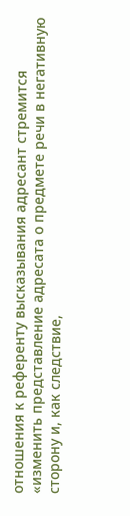отношения к референту высказывания адресант стремится «изменить представление адресата о предмете речи в негативную сторону и, как следствие,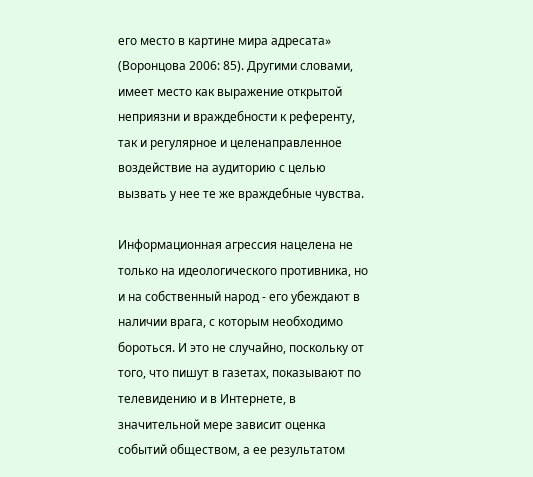его место в картине мира адресата» (Воронцова 2006: 85). Другими словами, имеет место как выражение открытой неприязни и враждебности к референту, так и регулярное и целенаправленное воздействие на аудиторию с целью вызвать у нее те же враждебные чувства.

Информационная агрессия нацелена не только на идеологического противника, но и на собственный народ - его убеждают в наличии врага, с которым необходимо бороться. И это не случайно, поскольку от того, что пишут в газетах, показывают по телевидению и в Интернете, в значительной мере зависит оценка событий обществом, а ее результатом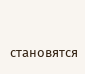становятся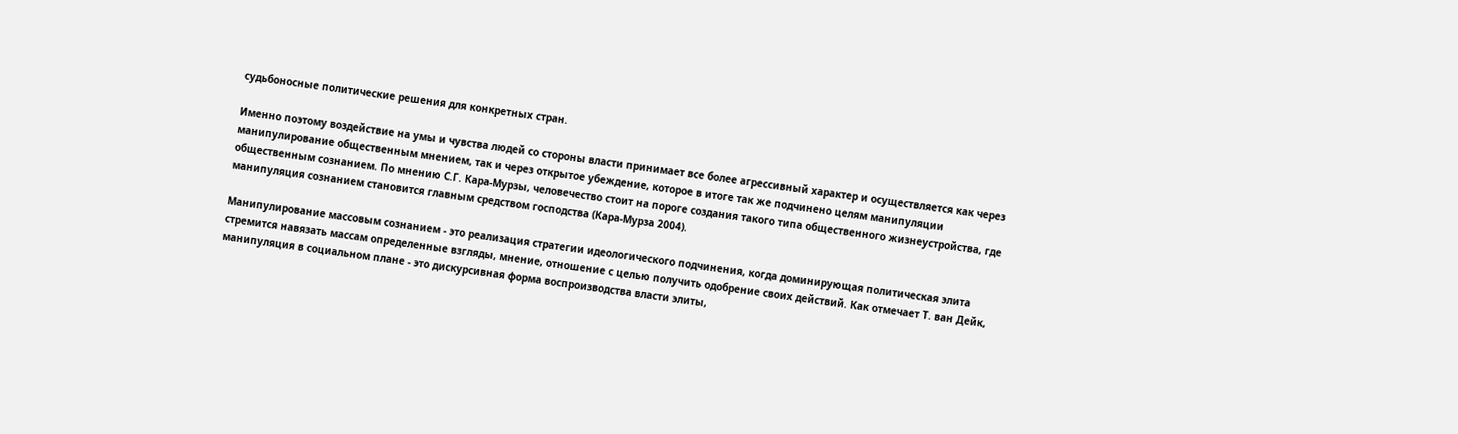судьбоносные политические решения для конкретных стран.

Именно поэтому воздействие на умы и чувства людей со стороны власти принимает все более агрессивный характер и осуществляется как через манипулирование общественным мнением, так и через открытое убеждение, которое в итоге так же подчинено целям манипуляции общественным сознанием. По мнению С.Г. Кара-Мурзы, человечество стоит на пороге создания такого типа общественного жизнеустройства, где манипуляция сознанием становится главным средством господства (Кара-Мурза 2004).

Манипулирование массовым сознанием - это реализация стратегии идеологического подчинения, когда доминирующая политическая элита стремится навязать массам определенные взгляды, мнение, отношение с целью получить одобрение своих действий. Как отмечает Т. ван Дейк, манипуляция в социальном плане - это дискурсивная форма воспроизводства власти элиты,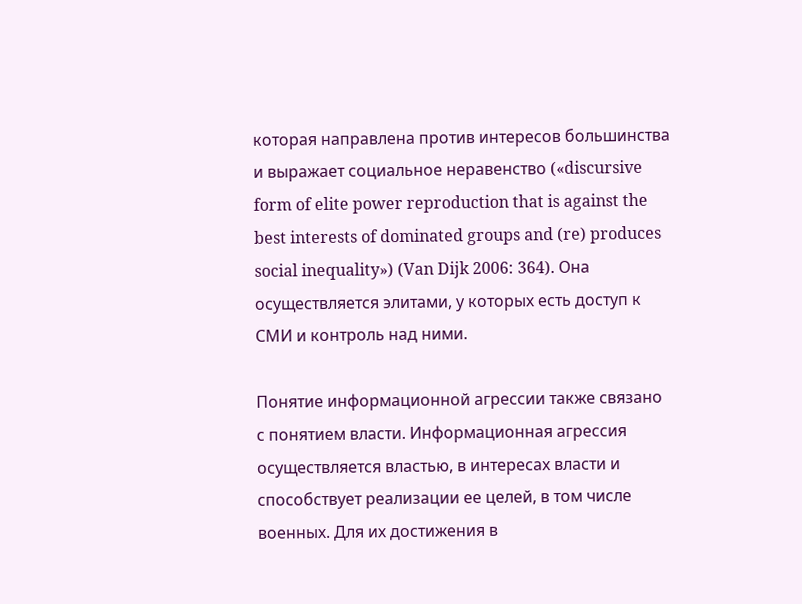которая направлена против интересов большинства и выражает социальное неравенство («discursive form of elite power reproduction that is against the best interests of dominated groups and (re) produces social inequality») (Van Dijk 2006: 364). Она осуществляется элитами, у которых есть доступ к СМИ и контроль над ними.

Понятие информационной агрессии также связано с понятием власти. Информационная агрессия осуществляется властью, в интересах власти и способствует реализации ее целей, в том числе военных. Для их достижения в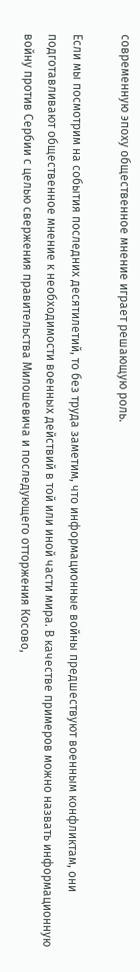современную эпоху общественное мнение играет решающую роль.

Если мы посмотрим на события последних десятилетий, то без труда заметим, что информационные войны предшествуют военным конфликтам, они подготавливают общественное мнение к необходимости военных действий в той или иной части мира. В качестве примеров можно назвать информационную войну против Сербии с целью свержения правительства Милошевича и последующего отторжения Косово,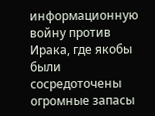информационную войну против Ирака, где якобы были сосредоточены огромные запасы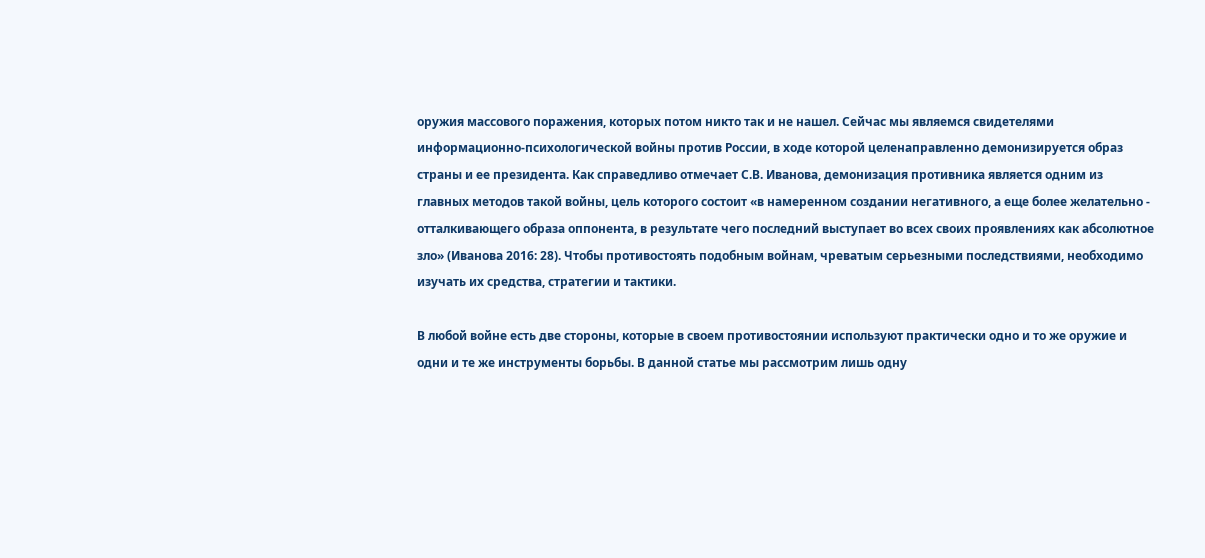оружия массового поражения, которых потом никто так и не нашел. Сейчас мы являемся свидетелями информационно-психологической войны против России, в ходе которой целенаправленно демонизируется образ страны и ее президента. Как справедливо отмечает С.В. Иванова, демонизация противника является одним из главных методов такой войны, цель которого состоит «в намеренном создании негативного, а еще более желательно - отталкивающего образа оппонента, в результате чего последний выступает во всех своих проявлениях как абсолютное зло» (Иванова 2016: 28). Чтобы противостоять подобным войнам, чреватым серьезными последствиями, необходимо изучать их средства, стратегии и тактики.

В любой войне есть две стороны, которые в своем противостоянии используют практически одно и то же оружие и одни и те же инструменты борьбы. В данной статье мы рассмотрим лишь одну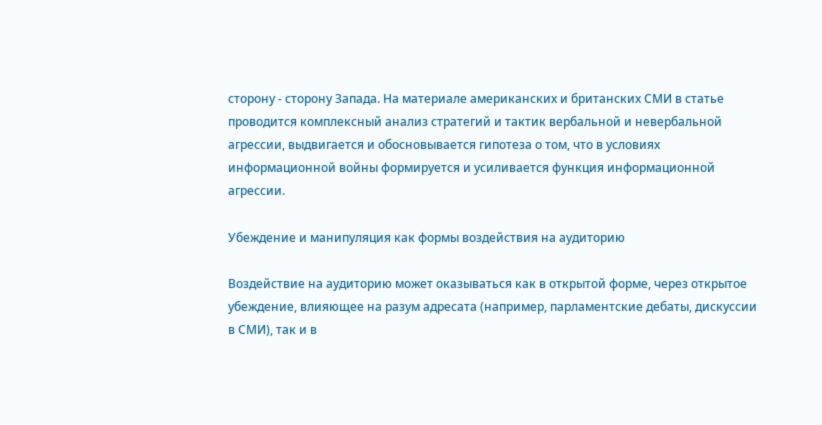сторону - сторону Запада. На материале американских и британских СМИ в статье проводится комплексный анализ стратегий и тактик вербальной и невербальной агрессии, выдвигается и обосновывается гипотеза о том, что в условиях информационной войны формируется и усиливается функция информационной агрессии.

Убеждение и манипуляция как формы воздействия на аудиторию

Воздействие на аудиторию может оказываться как в открытой форме, через открытое убеждение, влияющее на разум адресата (например, парламентские дебаты, дискуссии в СМИ), так и в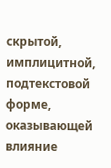скрытой, имплицитной, подтекстовой форме, оказывающей влияние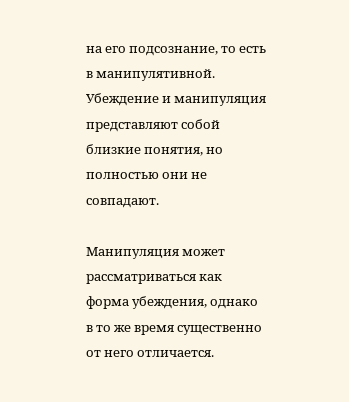на его подсознание, то есть в манипулятивной. Убеждение и манипуляция представляют собой близкие понятия, но полностью они не совпадают.

Манипуляция может рассматриваться как форма убеждения, однако в то же время существенно от него отличается.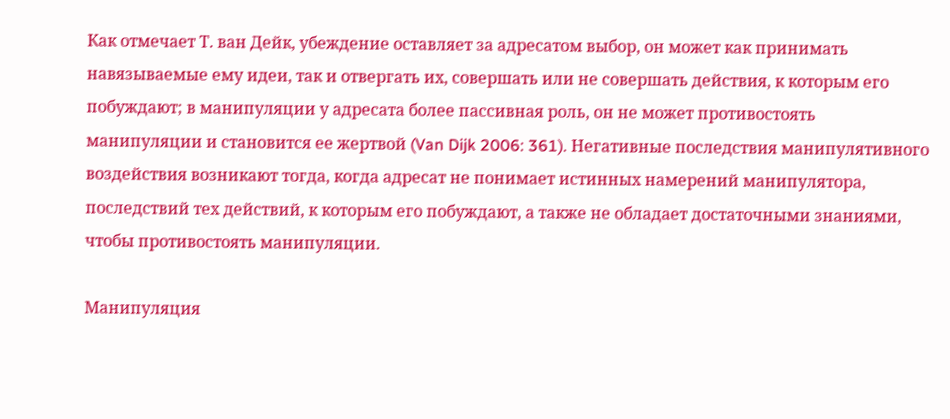Как отмечает Т. ван Дейк, убеждение оставляет за адресатом выбор, он может как принимать навязываемые ему идеи, так и отвергать их, совершать или не совершать действия, к которым его побуждают; в манипуляции у адресата более пассивная роль, он не может противостоять манипуляции и становится ее жертвой (Van Dijk 2006: 361). Негативные последствия манипулятивного воздействия возникают тогда, когда адресат не понимает истинных намерений манипулятора, последствий тех действий, к которым его побуждают, а также не обладает достаточными знаниями, чтобы противостоять манипуляции.

Манипуляция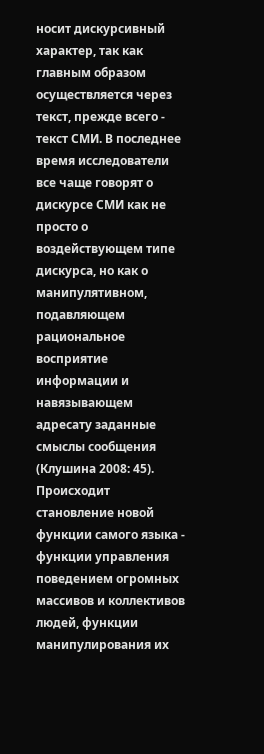носит дискурсивный характер, так как главным образом осуществляется через текст, прежде всего - текст СМИ. В последнее время исследователи все чаще говорят о дискурсе СМИ как не просто о воздействующем типе дискурса, но как о манипулятивном, подавляющем рациональное восприятие информации и навязывающем адресату заданные смыслы сообщения (Клушина 2008: 45). Происходит становление новой функции самого языка - функции управления поведением огромных массивов и коллективов людей, функции манипулирования их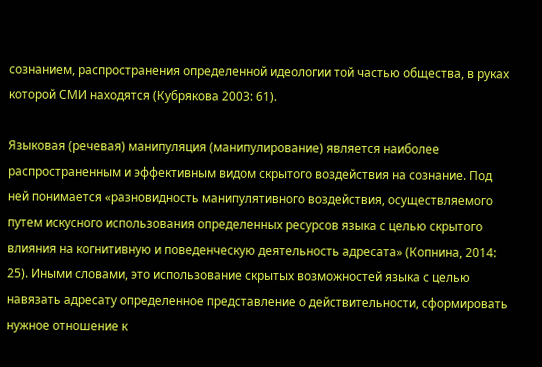сознанием, распространения определенной идеологии той частью общества, в руках которой СМИ находятся (Кубрякова 2003: 61).

Языковая (речевая) манипуляция (манипулирование) является наиболее распространенным и эффективным видом скрытого воздействия на сознание. Под ней понимается «разновидность манипулятивного воздействия, осуществляемого путем искусного использования определенных ресурсов языка с целью скрытого влияния на когнитивную и поведенческую деятельность адресата» (Копнина, 2014: 25). Иными словами, это использование скрытых возможностей языка с целью навязать адресату определенное представление о действительности, сформировать нужное отношение к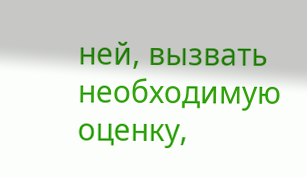ней, вызвать необходимую оценку,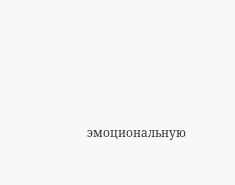эмоциональную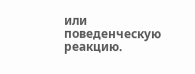или поведенческую реакцию.